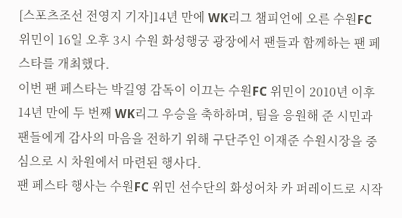[스포츠조선 전영지 기자]14년 만에 WK리그 챔피언에 오른 수원FC 위민이 16일 오후 3시 수원 화성행궁 광장에서 팬들과 함께하는 팬 페스타를 개최했다.
이번 팬 페스타는 박길영 감독이 이끄는 수원FC 위민이 2010년 이후 14년 만에 두 번째 WK리그 우승을 축하하며, 팀을 응원해 준 시민과 팬들에게 감사의 마음을 전하기 위해 구단주인 이재준 수원시장을 중심으로 시 차원에서 마련된 행사다.
팬 페스타 행사는 수원FC 위민 선수단의 화성어차 카 퍼레이드로 시작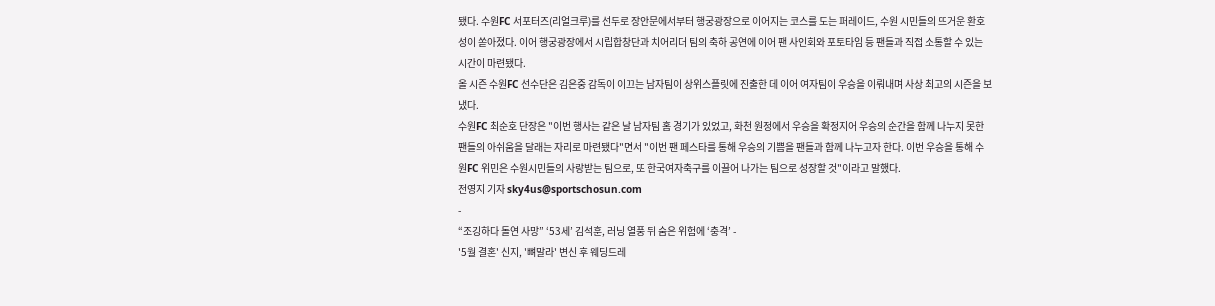됐다. 수원FC 서포터즈(리얼크루)를 선두로 장안문에서부터 행궁광장으로 이어지는 코스를 도는 퍼레이드, 수원 시민들의 뜨거운 환호성이 쏟아졌다. 이어 행궁광장에서 시립합창단과 치어리더 팀의 축하 공연에 이어 팬 사인회와 포토타임 등 팬들과 직접 소통할 수 있는 시간이 마련됐다.
올 시즌 수원FC 선수단은 김은중 감독이 이끄는 남자팀이 상위스플릿에 진출한 데 이어 여자팀이 우승을 이뤄내며 사상 최고의 시즌을 보냈다.
수원FC 최순호 단장은 "이번 행사는 같은 날 남자팀 홈 경기가 있었고, 화천 원정에서 우승을 확정지어 우승의 순간을 함께 나누지 못한 팬들의 아쉬움을 달래는 자리로 마련됐다"면서 "이번 팬 페스타를 통해 우승의 기쁨을 팬들과 함께 나누고자 한다. 이번 우승을 통해 수원FC 위민은 수원시민들의 사랑받는 팀으로, 또 한국여자축구를 이끌어 나가는 팀으로 성장할 것"이라고 말했다.
전영지 기자 sky4us@sportschosun.com
-
“조깅하다 돌연 사망” ‘53세’ 김석훈, 러닝 열풍 뒤 숨은 위험에 ‘충격’ -
'5월 결혼' 신지, '뼈말라' 변신 후 웨딩드레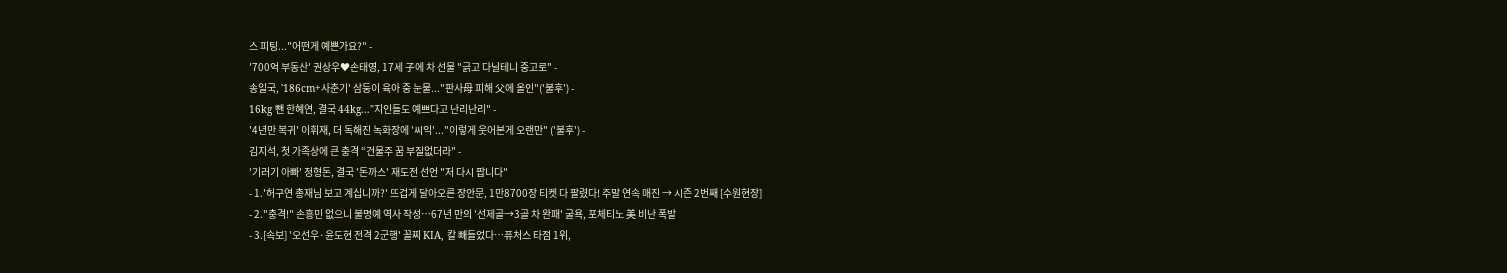스 피팅..."어떤게 예쁜가요?" -
'700억 부동산' 권상우♥손태영, 17세 子에 차 선물 "긁고 다닐테니 중고로" -
송일국, '186cm+사춘기' 삼둥이 육아 중 눈물..."판사母 피해 父에 올인"('불후') -
16kg 뺀 한혜연, 결국 44kg..."지인들도 예쁘다고 난리난리" -
'4년만 복귀' 이휘재, 더 독해진 녹화장에 '씨익'..."이렇게 웃어본게 오랜만" ('불후') -
김지석, 첫 가족상에 큰 충격 “건물주 꿈 부질없더라" -
'기러기 아빠' 정형돈, 결국 '돈까스' 재도전 선언 "저 다시 팝니다"
- 1.'허구연 총재님 보고 계십니까?' 뜨겁게 달아오른 장안문, 1만8700장 티켓 다 팔렸다! 주말 연속 매진 → 시즌 2번째 [수원현장]
- 2."충격!" 손흥민 없으니 불명예 역사 작성…67년 만의 '선제골→3골 차 완패' 굴욕, 포체티노 美 비난 폭발
- 3.[속보] '오선우·윤도현 전격 2군행' 꼴찌 KIA, 칼 빼들었다…퓨처스 타점 1위,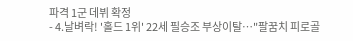파격 1군 데뷔 확정
- 4.날벼락! '홀드 1위' 22세 필승조 부상이탈…"팔꿈치 피로골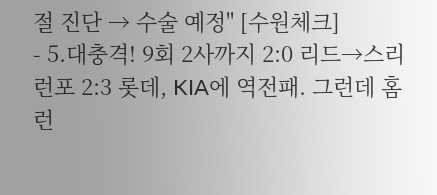절 진단 → 수술 예정" [수원체크]
- 5.대충격! 9회 2사까지 2:0 리드→스리런포 2:3 롯데, KIA에 역전패. 그런데 홈런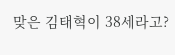맞은 김태혁이 38세라고?